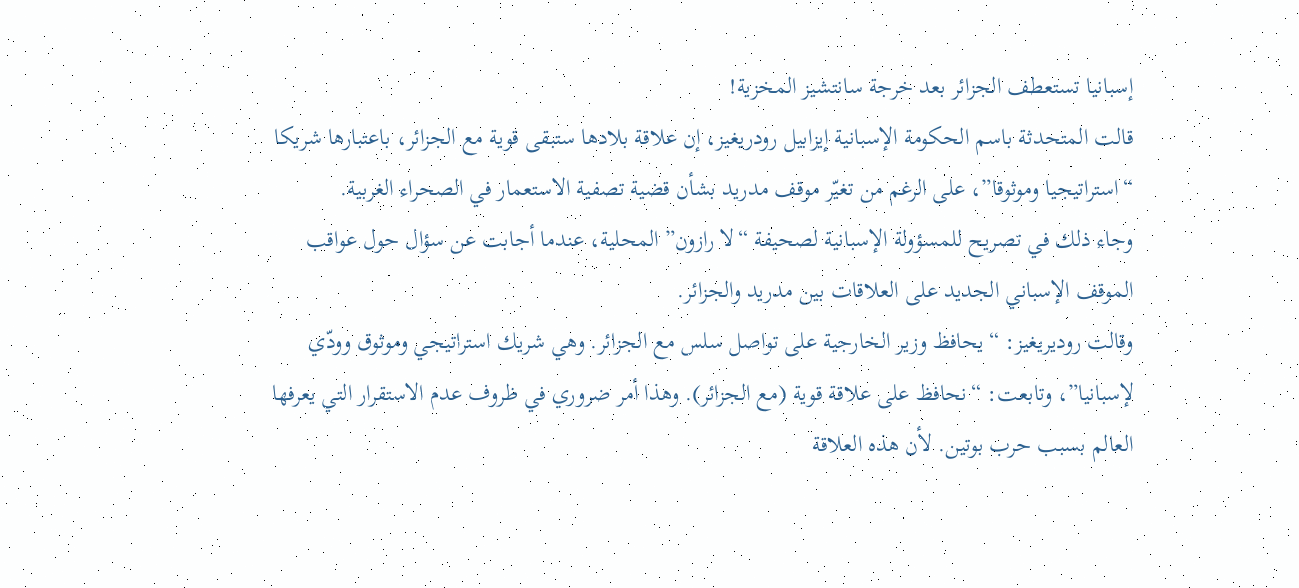إسبانيا تستعطف الجزائر بعد خرجة سانتشيز المخزية!
قالت المتحدثة باسم الحكومة الإسبانية إيزابيل رودريغيز، إن علاقة بلادها ستبقى قوية مع الجزائر، باعتبارها شريكا “استراتيجيا وموثوقا”، على الرغم من تغيّر موقف مدريد بشأن قضية تصفية الاستعمار في الصحراء الغربية.
وجاء ذلك في تصريح للمسؤولة الإسبانية لصحيفة “لا رازون” المحلية، عندما أجابت عن سؤال حول عواقب الموقف الإسباني الجديد على العلاقات بين مدريد والجزائر.
وقالت روديريغيز: “يحافظ وزير الخارجية على تواصل سلس مع الجزائر. وهي شريك استراتيجي وموثوق وودّي لإسبانيا”، وتابعت: “نحافظ على علاقة قوية (مع الجزائر). وهذا أمر ضروري في ظروف عدم الاستقرار التي يعرفها العالم بسبب حرب بوتين. لأن هذه العلاقة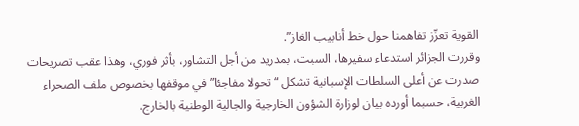القوية تعزّز تفاهمنا حول خط أنابيب الغاز”.
وقررت الجزائر استدعاء سفيرها، السبت، بمدريد من أجل التشاور، بأثر فوري، وهذا عقب تصريحات صدرت عن أعلى السلطات الإسبانية تشكل “تحولا مفاجئا” في موقفها بخصوص ملف الصحراء الغربية، حسبما أورده بيان لوزارة الشؤون الخارجية والجالية الوطنية بالخارج.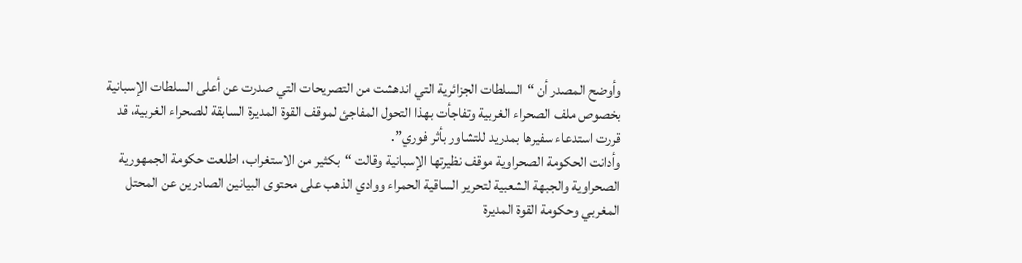وأوضح المصدر أن “السلطات الجزائرية التي اندهشت من التصريحات التي صدرت عن أعلى السلطات الإسبانية بخصوص ملف الصحراء الغربية وتفاجأت بهذا التحول المفاجئ لموقف القوة المديرة السابقة للصحراء الغربية، قد قررت استدعاء سفيرها بمدريد للتشاور بأثر فوري”.
وأدانت الحكومة الصحراوية موقف نظيرتها الإسبانية وقالت “بكثير من الاستغراب، اطلعت حكومة الجمهورية الصحراوية والجبهة الشعبية لتحرير الساقية الحمراء ووادي الذهب على محتوى البيانين الصادرين عن المحتل المغربي وحكومة القوة المديرة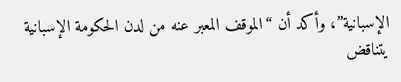الإسبانية”، وأكد أن “الموقف المعبر عنه من لدن الحكومة الإسبانية يتناقض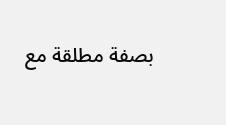بصفة مطلقة مع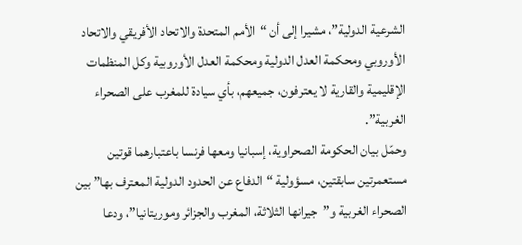الشرعية الدولية”، مشيرا إلى أن “الأمم المتحدة والاتحاد الأفريقي والاتحاد الأوروبي ومحكمة العدل الدولية ومحكمة العدل الأوروبية وكل المنظمات الإقليمية والقارية لا يعترفون، جميعهم، بأي سيادة للمغرب على الصحراء الغربية”.
وحمّل بيان الحكومة الصحراوية، إسبانيا ومعها فرنسا باعتبارهما قوتين مستعمرتين سابقتين، مسؤولية “الدفاع عن الحدود الدولية المعترف بها” بين الصحراء الغربية و”جيرانها الثلاثة، المغرب والجزائر وموريتانيا”، ودعا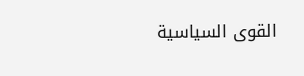القوى السياسية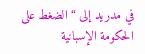في مدريد إلى “الضغط على الحكومة الإسبانية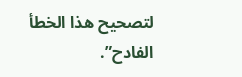لتصحيح هذا الخطأ الفادح”.